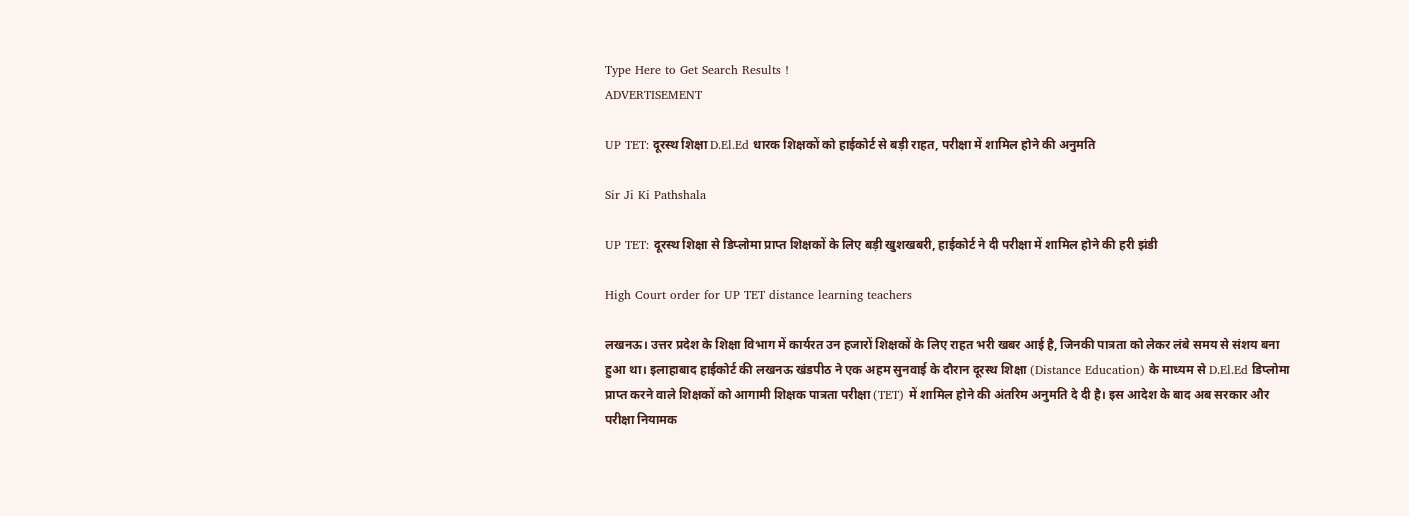Type Here to Get Search Results !
ADVERTISEMENT

UP TET: दूरस्थ शिक्षा D.El.Ed धारक शिक्षकों को हाईकोर्ट से बड़ी राहत, परीक्षा में शामिल होने की अनुमति

Sir Ji Ki Pathshala

UP TET: दूरस्थ शिक्षा से डिप्लोमा प्राप्त शिक्षकों के लिए बड़ी खुशखबरी, हाईकोर्ट ने दी परीक्षा में शामिल होने की हरी झंडी

High Court order for UP TET distance learning teachers

लखनऊ। उत्तर प्रदेश के शिक्षा विभाग में कार्यरत उन हजारों शिक्षकों के लिए राहत भरी खबर आई है, जिनकी पात्रता को लेकर लंबे समय से संशय बना हुआ था। इलाहाबाद हाईकोर्ट की लखनऊ खंडपीठ ने एक अहम सुनवाई के दौरान दूरस्थ शिक्षा (Distance Education) के माध्यम से D.El.Ed डिप्लोमा प्राप्त करने वाले शिक्षकों को आगामी शिक्षक पात्रता परीक्षा (TET) में शामिल होने की अंतरिम अनुमति दे दी है। इस आदेश के बाद अब सरकार और परीक्षा नियामक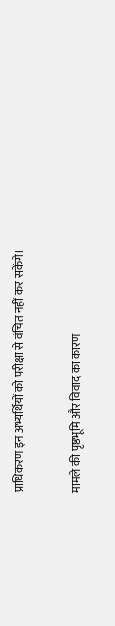प्राधिकरण इन अभ्यर्थियों को परीक्षा से वंचित नहीं कर सकेंगे।

मामले की पृष्ठभूमि और विवाद का कारण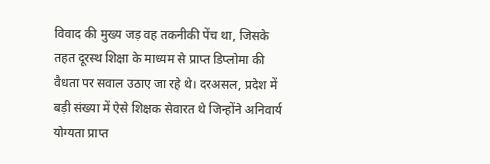विवाद की मुख्य जड़ वह तकनीकी पेंच था, जिसके तहत दूरस्थ शिक्षा के माध्यम से प्राप्त डिप्लोमा की वैधता पर सवाल उठाए जा रहे थे। दरअसल, प्रदेश में बड़ी संख्या में ऐसे शिक्षक सेवारत थे जिन्होंने अनिवार्य योग्यता प्राप्त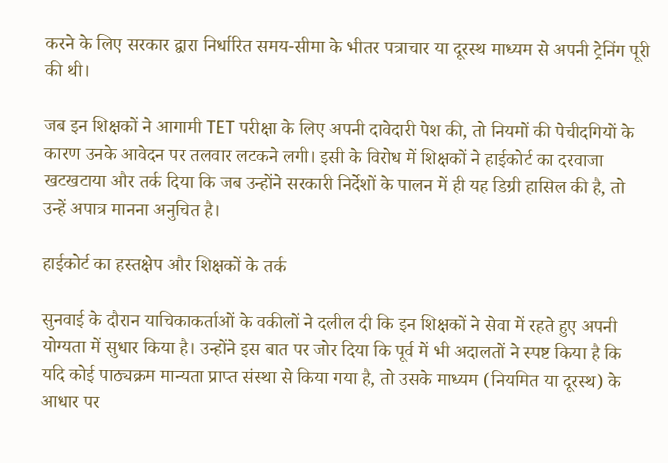करने के लिए सरकार द्वारा निर्धारित समय-सीमा के भीतर पत्राचार या दूरस्थ माध्यम से अपनी ट्रेनिंग पूरी की थी।

जब इन शिक्षकों ने आगामी TET परीक्षा के लिए अपनी दावेदारी पेश की, तो नियमों की पेचीदगियों के कारण उनके आवेदन पर तलवार लटकने लगी। इसी के विरोध में शिक्षकों ने हाईकोर्ट का दरवाजा खटखटाया और तर्क दिया कि जब उन्होंने सरकारी निर्देशों के पालन में ही यह डिग्री हासिल की है, तो उन्हें अपात्र मानना अनुचित है।

हाईकोर्ट का हस्तक्षेप और शिक्षकों के तर्क

सुनवाई के दौरान याचिकाकर्ताओं के वकीलों ने दलील दी कि इन शिक्षकों ने सेवा में रहते हुए अपनी योग्यता में सुधार किया है। उन्होंने इस बात पर जोर दिया कि पूर्व में भी अदालतों ने स्पष्ट किया है कि यदि कोई पाठ्यक्रम मान्यता प्राप्त संस्था से किया गया है, तो उसके माध्यम (नियमित या दूरस्थ) के आधार पर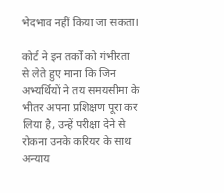भेदभाव नहीं किया जा सकता।

कोर्ट ने इन तर्कों को गंभीरता से लेते हुए माना कि जिन अभ्यर्थियों ने तय समयसीमा के भीतर अपना प्रशिक्षण पूरा कर लिया है, उन्हें परीक्षा देने से रोकना उनके करियर के साथ अन्याय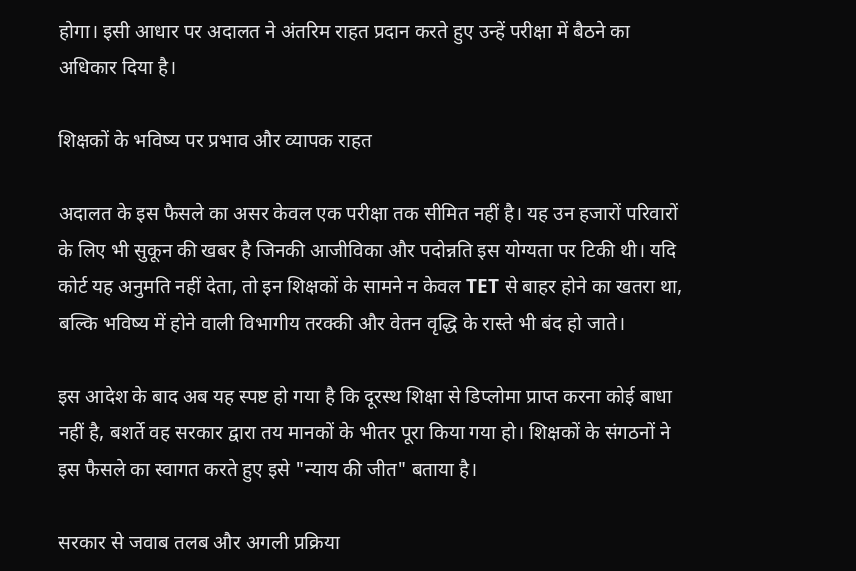होगा। इसी आधार पर अदालत ने अंतरिम राहत प्रदान करते हुए उन्हें परीक्षा में बैठने का अधिकार दिया है।

शिक्षकों के भविष्य पर प्रभाव और व्यापक राहत

अदालत के इस फैसले का असर केवल एक परीक्षा तक सीमित नहीं है। यह उन हजारों परिवारों के लिए भी सुकून की खबर है जिनकी आजीविका और पदोन्नति इस योग्यता पर टिकी थी। यदि कोर्ट यह अनुमति नहीं देता, तो इन शिक्षकों के सामने न केवल TET से बाहर होने का खतरा था, बल्कि भविष्य में होने वाली विभागीय तरक्की और वेतन वृद्धि के रास्ते भी बंद हो जाते।

इस आदेश के बाद अब यह स्पष्ट हो गया है कि दूरस्थ शिक्षा से डिप्लोमा प्राप्त करना कोई बाधा नहीं है, बशर्ते वह सरकार द्वारा तय मानकों के भीतर पूरा किया गया हो। शिक्षकों के संगठनों ने इस फैसले का स्वागत करते हुए इसे "न्याय की जीत" बताया है।

सरकार से जवाब तलब और अगली प्रक्रिया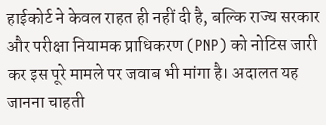हाईकोर्ट ने केवल राहत ही नहीं दी है, बल्कि राज्य सरकार और परीक्षा नियामक प्राधिकरण (PNP) को नोटिस जारी कर इस पूरे मामले पर जवाब भी मांगा है। अदालत यह जानना चाहती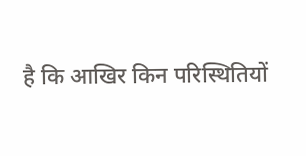है कि आखिर किन परिस्थितियों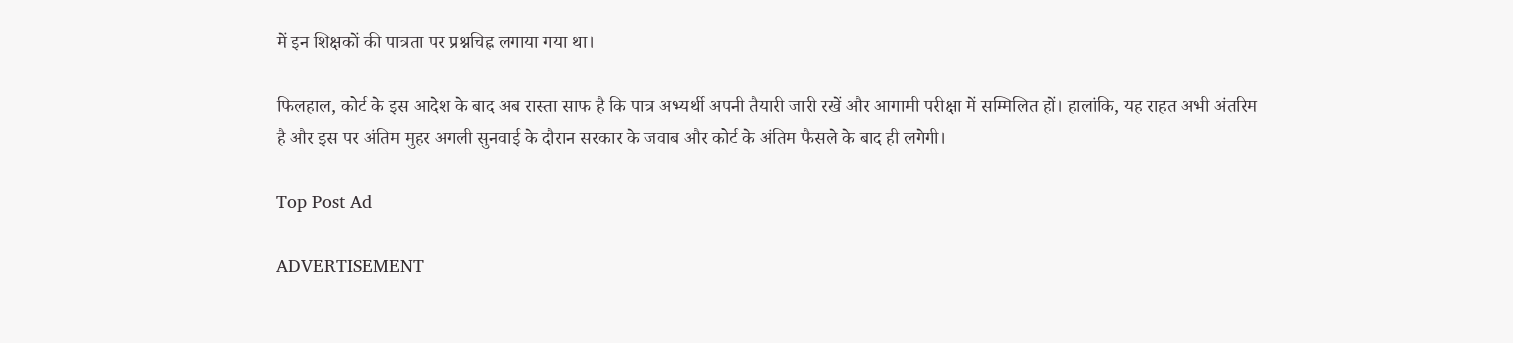में इन शिक्षकों की पात्रता पर प्रश्नचिह्न लगाया गया था।

फिलहाल, कोर्ट के इस आदेश के बाद अब रास्ता साफ है कि पात्र अभ्यर्थी अपनी तैयारी जारी रखें और आगामी परीक्षा में सम्मिलित हों। हालांकि, यह राहत अभी अंतरिम है और इस पर अंतिम मुहर अगली सुनवाई के दौरान सरकार के जवाब और कोर्ट के अंतिम फैसले के बाद ही लगेगी।

Top Post Ad

ADVERTISEMENT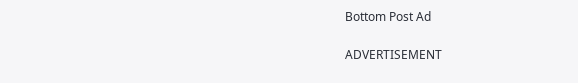Bottom Post Ad

ADVERTISEMENT